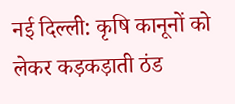नई दिल्ली: कृषि कानूनों को लेकर कड़कड़ाती ठंड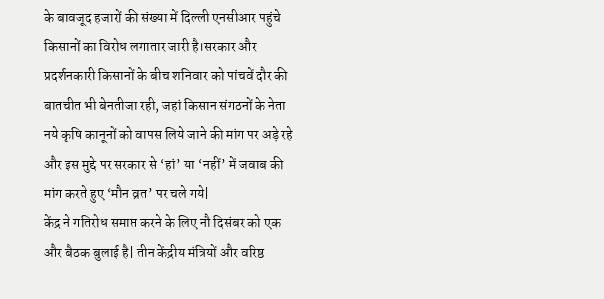के बावजूद हजारों की संख्या में दिल्ली एनसीआर पहुंचे किसानों का विरोध लगातार जारी है।सरकार और प्रदर्शनकारी किसानों के बीच शनिवार को पांचवें दौर की बातचीत भी बेनतीजा रही, जहां किसान संगठनों के नेता नये कृषि कानूनों को वापस लिये जाने की मांग पर अड़े रहे और इस मुद्दे पर सरकार से ‘हां’ या ‘नहीं’ में जवाब की मांग करते हुए ‘मौन व्रत’ पर चले गये|
केंद्र ने गतिरोध समाप्त करने के लिए नौ दिसंबर को एक और बैठक बुलाई है| तीन केंद्रीय मंत्रियों और वरिष्ठ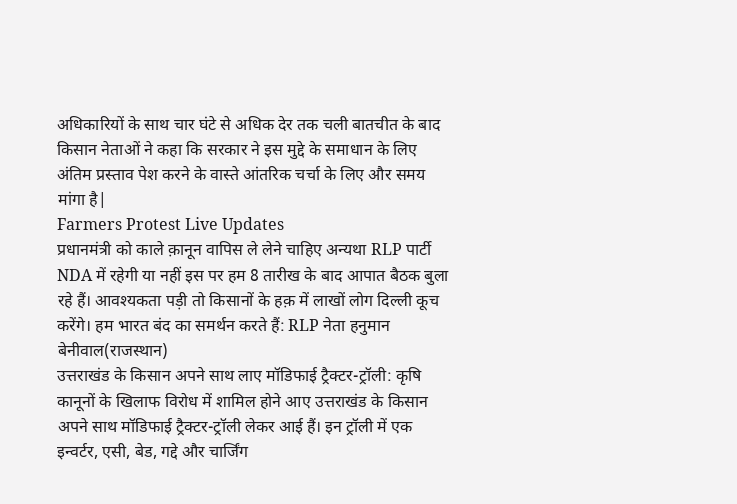अधिकारियों के साथ चार घंटे से अधिक देर तक चली बातचीत के बाद किसान नेताओं ने कहा कि सरकार ने इस मुद्दे के समाधान के लिए अंतिम प्रस्ताव पेश करने के वास्ते आंतरिक चर्चा के लिए और समय मांगा है|
Farmers Protest Live Updates
प्रधानमंत्री को काले क़ानून वापिस ले लेने चाहिए अन्यथा RLP पार्टी NDA में रहेगी या नहीं इस पर हम 8 तारीख के बाद आपात बैठक बुला रहे हैं। आवश्यकता पड़ी तो किसानों के हक़ में लाखों लोग दिल्ली कूच करेंगे। हम भारत बंद का समर्थन करते हैं: RLP नेता हनुमान बेनीवाल(राजस्थान)
उत्तराखंड के किसान अपने साथ लाए मॉडिफाई ट्रैक्टर-ट्रॉली: कृषि कानूनों के खिलाफ विरोध में शामिल होने आए उत्तराखंड के किसान अपने साथ मॉडिफाई ट्रैक्टर-ट्रॉली लेकर आई हैं। इन ट्रॉली में एक इन्वर्टर, एसी, बेड, गद्दे और चार्जिंग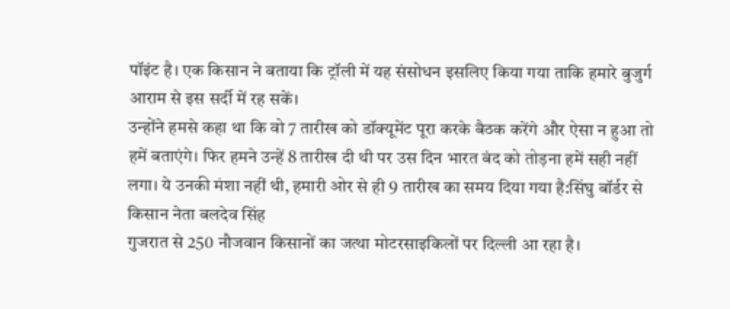पॉइंट है। एक किसान ने बताया कि ट्रॉली में यह संसोधन इसलिए किया गया ताकि हमारे बुजुर्ग आराम से इस सर्दी में रह सकें।
उन्होंने हमसे कहा था कि वो 7 तारीख को डॉक्यूमेंट पूरा करके बैठक करेंगे और ऐसा न हुआ तो हमें बताएंगे। फिर हमने उन्हें 8 तारीख दी थी पर उस दिन भारत बंद को तोड़ना हमें सही नहीं लगा। ये उनकी मंशा नहीं थी, हमारी ओर से ही 9 तारीख का समय दिया गया है:सिंघु बॉर्डर से किसान नेता बलदेव सिंह
गुजरात से 250 नौजवान किसानों का जत्था मोटरसाइकिलों पर दिल्ली आ रहा है।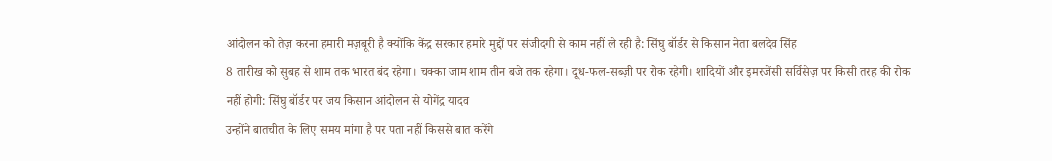आंदोलन को तेज़ करना हमारी मज़बूरी है क्योंकि केंद्र सरकार हमारे मुद्दों पर संजीदगी से काम नहीं ले रही है: सिंघु बॉर्डर से किसान नेता बलदेव सिंह
8 तारीख को सुबह से शाम तक भारत बंद रहेगा। चक्का जाम शाम तीन बजे तक रहेगा। दूध-फल-सब्ज़ी पर रोक रहेगी। शादियों और इमरजेंसी सर्विसेज़ पर किसी तरह की रोक नहीं होगी: सिंघु बॉर्डर पर जय किसान आंदोलन से योगेंद्र यादव
उन्होंने बातचीत के लिए समय मांगा है पर पता नहीं किससे बात करेंगे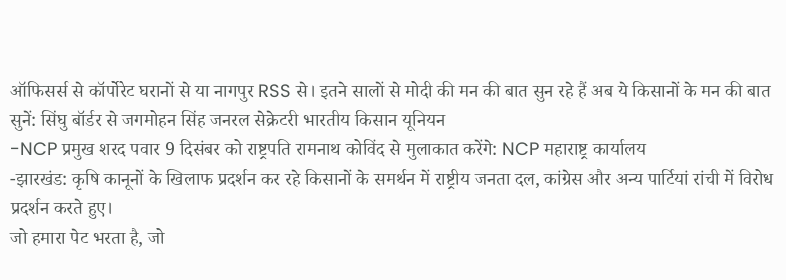ऑफिसर्स से कॉर्पोरेट घरानों से या नागपुर RSS से। इतने सालों से मोदी की मन की बात सुन रहे हैं अब ये किसानों के मन की बात सुनें: सिंघु बॉर्डर से जगमोहन सिंह जनरल सेक्रेटरी भारतीय किसान यूनियन
-NCP प्रमुख शरद पवार 9 दिसंबर को राष्ट्रपति रामनाथ कोविंद से मुलाकात करेंगे: NCP महाराष्ट्र कार्यालय
-झारखंड: कृषि कानूनों के खिलाफ प्रदर्शन कर रहे किसानों के समर्थन में राष्ट्रीय जनता दल, कांग्रेस और अन्य पार्टियां रांची में विरोध प्रदर्शन करते हुए।
जो हमारा पेट भरता है, जो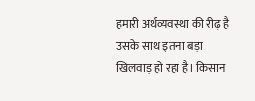हमारी अर्थव्यवस्था की रीढ़ है उसके साथ इतना बड़ा खिलवाड़ हो रहा है। किसान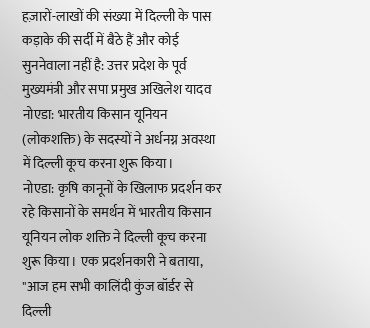हज़ारों-लाखों की संख्या में दिल्ली के पास कड़ाके की सर्दी में बैठे हैं और कोई सुननेवाला नहीं है: उत्तर प्रदेश के पूर्व मुख्यमंत्री और सपा प्रमुख अखिलेश यादव
नोएडा: भारतीय किसान यूनियन (लोकशक्ति) के सदस्यों ने अर्धनग्न अवस्था में दिल्ली कूच करना शुरू किया।
नोएडा: कृषि कानूनों के खिलाफ प्रदर्शन कर रहे किसानों के समर्थन में भारतीय किसान यूनियन लोक शक्ति ने दिल्ली कूच करना शुरू किया। एक प्रदर्शनकारी ने बताया, "आज हम सभी कालिंदी कुंज बॉर्डर से दिल्ली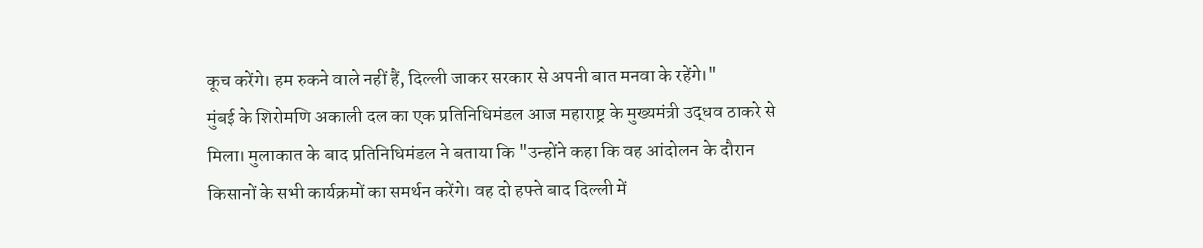कूच करेंगे। हम रुकने वाले नहीं हैं, दिल्ली जाकर सरकार से अपनी बात मनवा के रहेंगे।"
मुंबई के शिरोमणि अकाली दल का एक प्रतिनिधिमंडल आज महाराष्ट्र के मुख्यमंत्री उद्धव ठाकरे से मिला। मुलाकात के बाद प्रतिनिधिमंडल ने बताया कि "उन्होंने कहा कि वह आंदोलन के दौरान किसानों के सभी कार्यक्रमों का समर्थन करेंगे। वह दो हफ्ते बाद दिल्ली में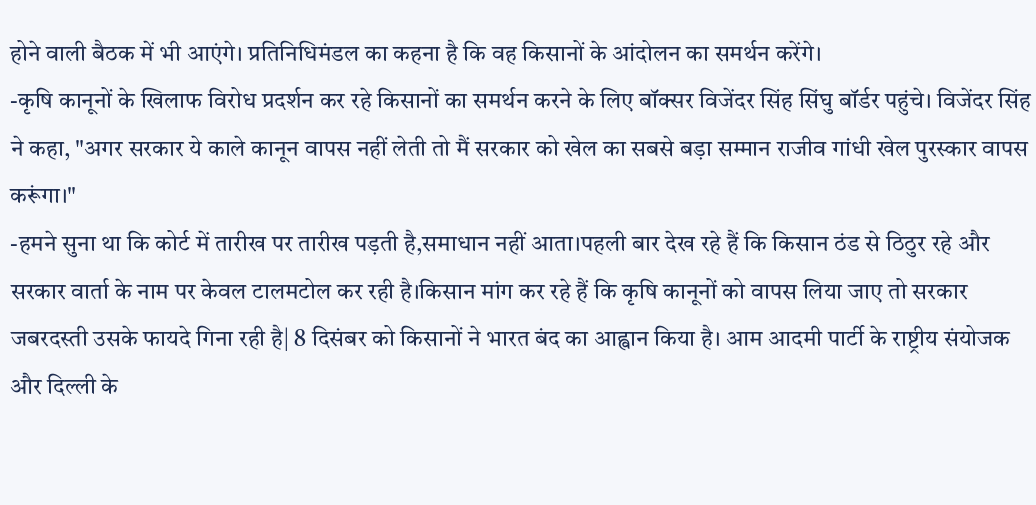होने वाली बैठक में भी आएंगे। प्रतिनिधिमंडल का कहना है कि वह किसानों के आंदोलन का समर्थन करेंगे।
-कृषि कानूनों के खिलाफ विरोध प्रदर्शन कर रहे किसानों का समर्थन करने के लिए बॉक्सर विजेंदर सिंह सिंघु बॉर्डर पहुंचे। विजेंदर सिंह ने कहा, "अगर सरकार ये काले कानून वापस नहीं लेती तो मैं सरकार को खेल का सबसे बड़ा सम्मान राजीव गांधी खेल पुरस्कार वापस करूंगा।"
-हमने सुना था कि कोर्ट में तारीख पर तारीख पड़ती है,समाधान नहीं आता।पहली बार देख रहे हैं कि किसान ठंड से ठिठुर रहे और सरकार वार्ता के नाम पर केवल टालमटोल कर रही है।किसान मांग कर रहे हैं कि कृषि कानूनों को वापस लिया जाए तो सरकार जबरदस्ती उसके फायदे गिना रही है| 8 दिसंबर को किसानों ने भारत बंद का आह्वान किया है। आम आदमी पार्टी के राष्ट्रीय संयोजक और दिल्ली के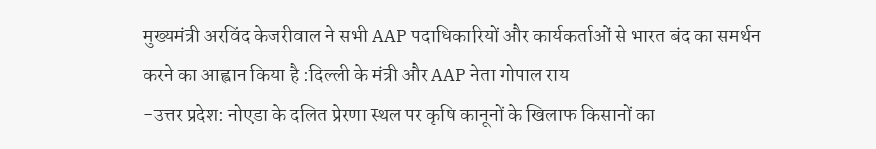मुख्यमंत्री अरविंद केजरीवाल ने सभी AAP पदाधिकारियों और कार्यकर्ताओं से भारत बंद का समर्थन करने का आह्वान किया है :दिल्ली के मंत्री और AAP नेता गोपाल राय
-उत्तर प्रदेश: नोएडा के दलित प्रेरणा स्थल पर कृषि कानूनों के खिलाफ किसानों का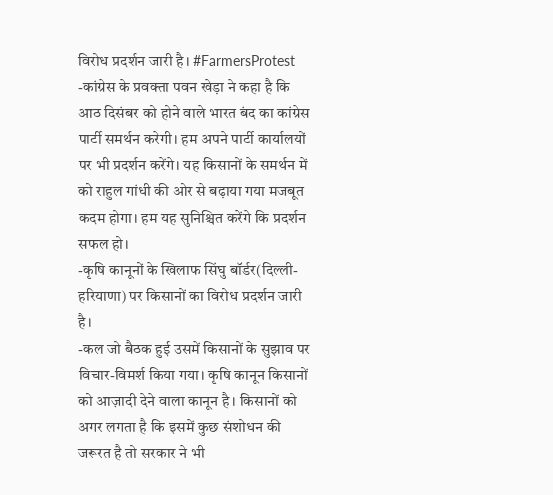विरोध प्रदर्शन जारी है। #FarmersProtest
-कांग्रेस के प्रवक्ता पवन खेड़ा ने कहा है कि आठ दिसंबर को होने वाले भारत बंद का कांग्रेस पार्टी समर्थन करेगी। हम अपने पार्टी कार्यालयों पर भी प्रदर्शन करेंगे। यह किसानों के समर्थन में को राहुल गांधी की ओर से बढ़ाया गया मजबूत कदम होगा। हम यह सुनिश्चित करेंगे कि प्रदर्शन सफल हो।
-कृषि कानूनों के खिलाफ सिंघु बॉर्डर(दिल्ली-हरियाणा) पर किसानों का विरोध प्रदर्शन जारी है।
-कल जो बैठक हुई उसमें किसानों के सुझाव पर विचार-विमर्श किया गया। कृषि कानून किसानों को आज़ादी देने वाला कानून है। किसानों को अगर लगता है कि इसमें कुछ संशोधन की जरूरत है तो सरकार ने भी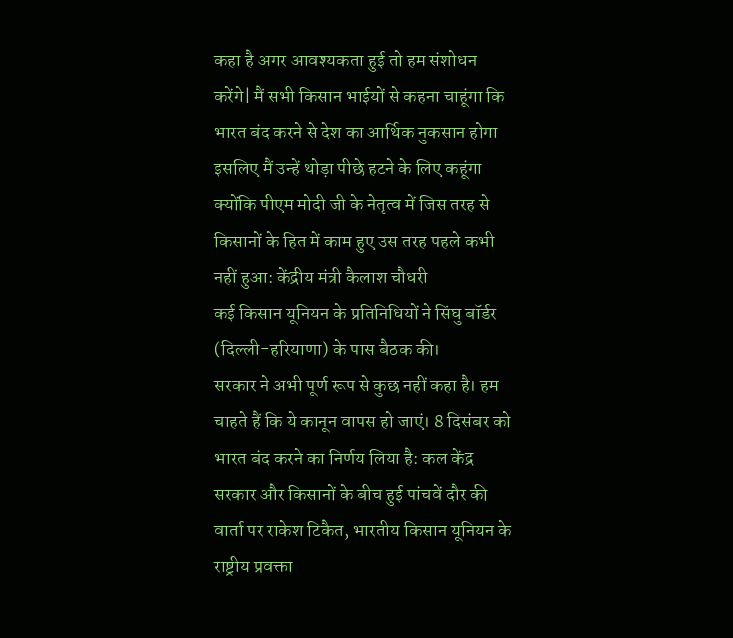कहा है अगर आवश्यकता हुई तो हम संशोधन करेंगे| मैं सभी किसान भाईयों से कहना चाहूंगा कि भारत बंद करने से देश का आर्थिक नुकसान होगा इसलिए मैं उन्हें थोड़ा पीछे हटने के लिए कहूंगा क्योंकि पीएम मोदी जी के नेतृत्व में जिस तरह से किसानों के हित में काम हुए उस तरह पहले कभी नहीं हुआ: केंद्रीय मंत्री कैलाश चौधरी
कई किसान यूनियन के प्रतिनिधियों ने सिंघु बॉर्डर (दिल्ली-हरियाणा) के पास बैठक की।
सरकार ने अभी पूर्ण रूप से कुछ नहीं कहा है। हम चाहते हैं कि ये कानून वापस हो जाएं। 8 दिसंबर को भारत बंद करने का निर्णय लिया है: कल केंद्र सरकार और किसानों के बीच हुई पांचवें दौर की वार्ता पर राकेश टिकैत, भारतीय किसान यूनियन के राष्ट्रीय प्रवक्ता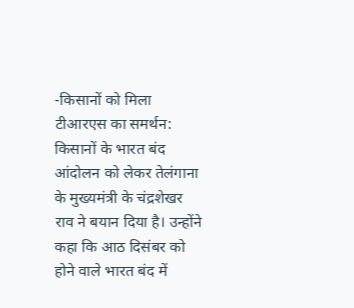-किसानों को मिला टीआरएस का समर्थन: किसानों के भारत बंद आंदोलन को लेकर तेलंगाना के मुख्यमंत्री के चंद्रशेखर राव ने बयान दिया है। उन्होंने कहा कि आठ दिसंबर को होने वाले भारत बंद में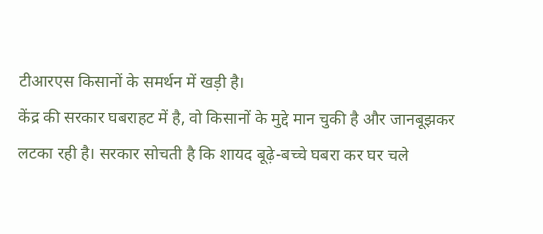टीआरएस किसानों के समर्थन में खड़ी है।
केंद्र की सरकार घबराहट में है, वो किसानों के मुद्दे मान चुकी है और जानबूझकर लटका रही है। सरकार सोचती है कि शायद बूढ़े-बच्चे घबरा कर घर चले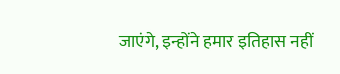जाएंगे, इन्होंने हमार इतिहास नहीं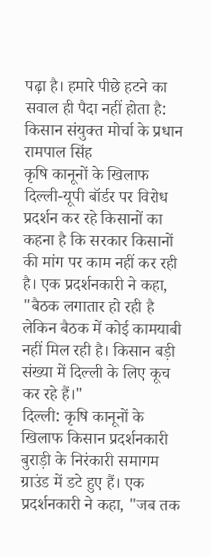पढ़ा है। हमारे पीछे हटने का सवाल ही पैदा नहीं होता है: किसान संयुक्त मोर्चा के प्रधान रामपाल सिंह
कृषि कानूनों के खिलाफ दिल्ली-यूपी बॉर्डर पर विरोध प्रदर्शन कर रहे किसानों का कहना है कि सरकार किसानों की मांग पर काम नहीं कर रही है। एक प्रदर्शनकारी ने कहा, "बैठक लगातार हो रही है लेकिन बैठक में कोई कामयाबी नहीं मिल रही है। किसान बड़ी संख्या में दिल्ली के लिए कूच कर रहे हैं।"
दिल्ली: कृषि कानूनों के खिलाफ किसान प्रदर्शनकारी बुराड़ी के निरंकारी समागम ग्राउंड में डटे हुए हैं। एक प्रदर्शनकारी ने कहा, "जब तक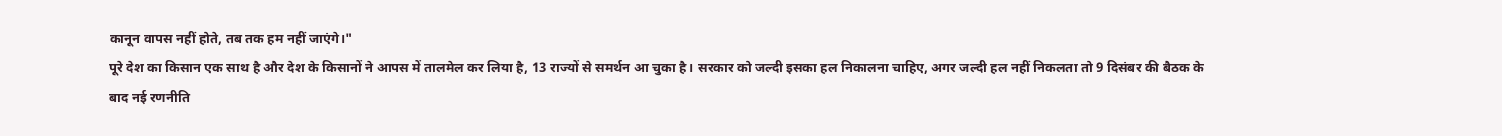कानून वापस नहीं होते, तब तक हम नहीं जाएंगे।"
पूरे देश का किसान एक साथ है और देश के किसानों ने आपस में तालमेल कर लिया है, 13 राज्यों से समर्थन आ चुका है। सरकार को जल्दी इसका हल निकालना चाहिए, अगर जल्दी हल नहीं निकलता तो 9 दिसंबर की बैठक के बाद नई रणनीति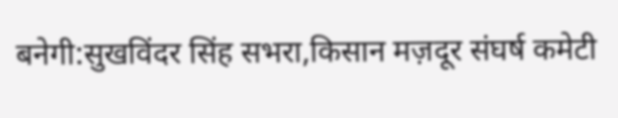बनेगी:सुखविंदर सिंह सभरा,किसान मज़दूर संघर्ष कमेटी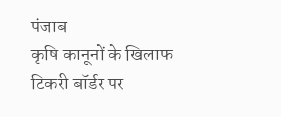पंजाब
कृषि कानूनों के खिलाफ टिकरी बॉर्डर पर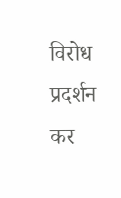विरोध प्रदर्शन कर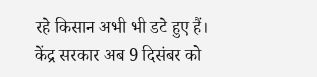रहे किसान अभी भी डटे हुए हैं। केंद्र सरकार अब 9 दिसंबर को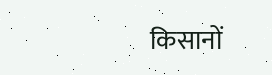किसानों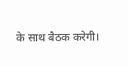के साथ बैठक करेगी।